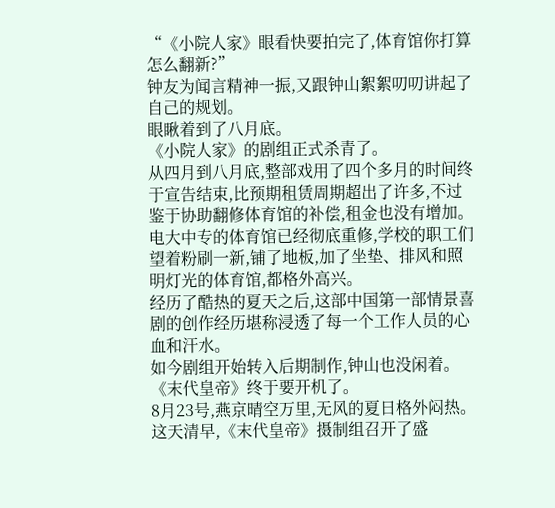“《小院人家》眼看快要拍完了,体育馆你打算怎么翻新?”
钟友为闻言精神一振,又跟钟山絮絮叨叨讲起了自己的规划。
眼瞅着到了八月底。
《小院人家》的剧组正式杀青了。
从四月到八月底,整部戏用了四个多月的时间终于宣告结束,比预期租赁周期超出了许多,不过鉴于协助翻修体育馆的补偿,租金也没有增加。
电大中专的体育馆已经彻底重修,学校的职工们望着粉刷一新,铺了地板,加了坐垫、排风和照明灯光的体育馆,都格外高兴。
经历了酷热的夏天之后,这部中国第一部情景喜剧的创作经历堪称浸透了每一个工作人员的心血和汗水。
如今剧组开始转入后期制作,钟山也没闲着。
《末代皇帝》终于要开机了。
8月23号,燕京晴空万里,无风的夏日格外闷热。
这天清早,《末代皇帝》摄制组召开了盛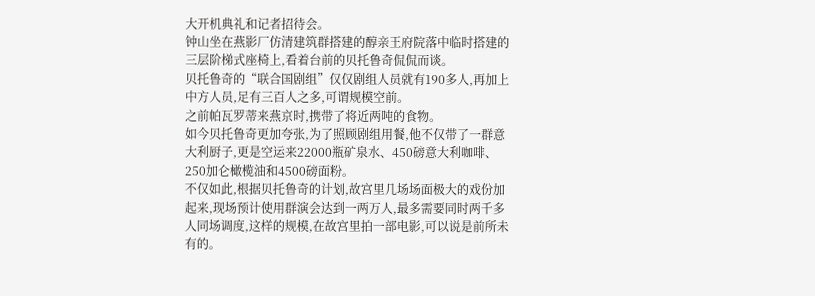大开机典礼和记者招待会。
钟山坐在燕影厂仿清建筑群搭建的醇亲王府院落中临时搭建的三层阶梯式座椅上,看着台前的贝托鲁奇侃侃而谈。
贝托鲁奇的“联合国剧组”仅仅剧组人员就有190多人,再加上中方人员,足有三百人之多,可谓规模空前。
之前帕瓦罗蒂来燕京时,携带了将近两吨的食物。
如今贝托鲁奇更加夸张,为了照顾剧组用餐,他不仅带了一群意大利厨子,更是空运来22000瓶矿泉水、450磅意大利咖啡、250加仑橄榄油和4500磅面粉。
不仅如此,根据贝托鲁奇的计划,故宫里几场场面极大的戏份加起来,现场预计使用群演会达到一两万人,最多需要同时两千多人同场调度,这样的规模,在故宫里拍一部电影,可以说是前所未有的。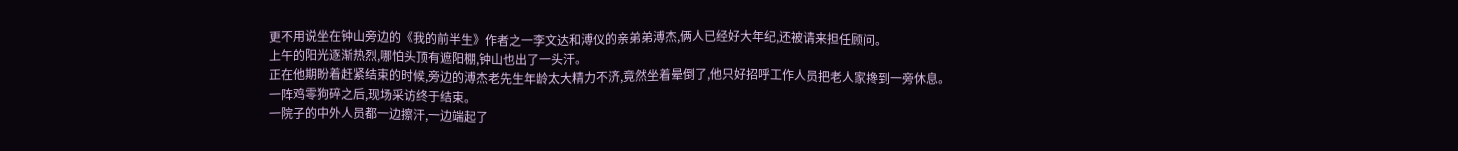更不用说坐在钟山旁边的《我的前半生》作者之一李文达和溥仪的亲弟弟溥杰,俩人已经好大年纪,还被请来担任顾问。
上午的阳光逐渐热烈,哪怕头顶有遮阳棚,钟山也出了一头汗。
正在他期盼着赶紧结束的时候,旁边的溥杰老先生年龄太大精力不济,竟然坐着晕倒了,他只好招呼工作人员把老人家搀到一旁休息。
一阵鸡零狗碎之后,现场采访终于结束。
一院子的中外人员都一边擦汗,一边端起了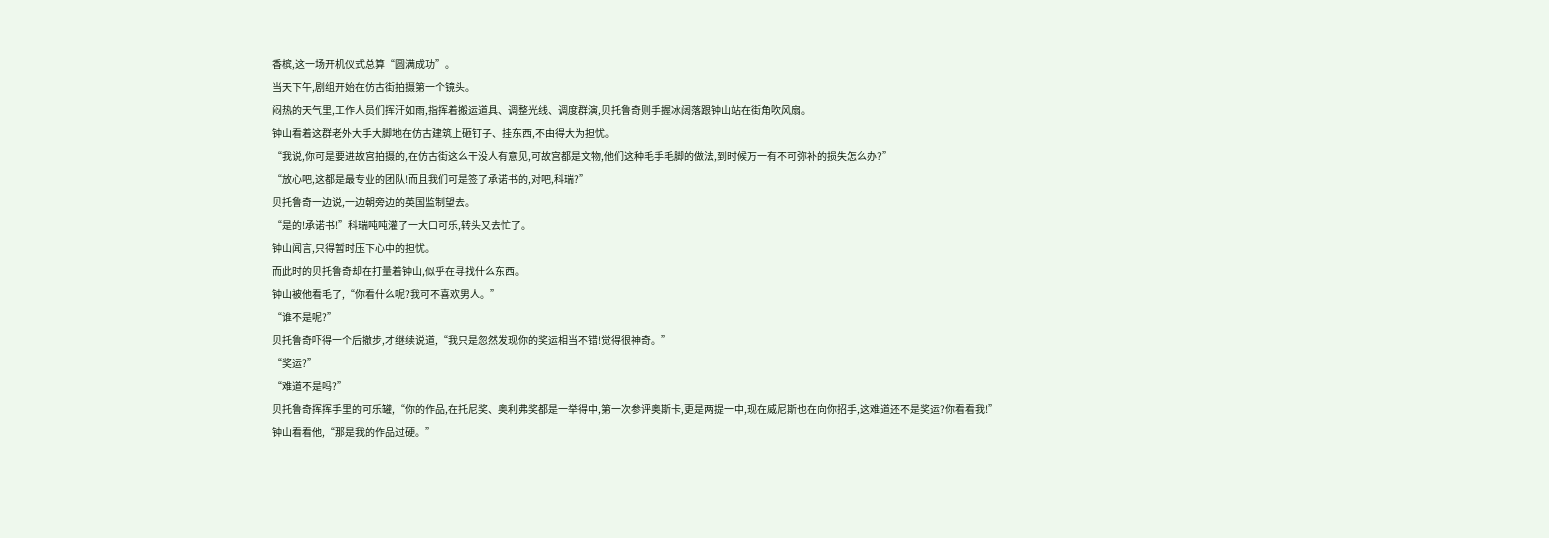香槟,这一场开机仪式总算“圆满成功”。
当天下午,剧组开始在仿古街拍摄第一个镜头。
闷热的天气里,工作人员们挥汗如雨,指挥着搬运道具、调整光线、调度群演,贝托鲁奇则手握冰阔落跟钟山站在街角吹风扇。
钟山看着这群老外大手大脚地在仿古建筑上砸钉子、挂东西,不由得大为担忧。
“我说,你可是要进故宫拍摄的,在仿古街这么干没人有意见,可故宫都是文物,他们这种毛手毛脚的做法,到时候万一有不可弥补的损失怎么办?”
“放心吧,这都是最专业的团队!而且我们可是签了承诺书的,对吧,科瑞?”
贝托鲁奇一边说,一边朝旁边的英国监制望去。
“是的!承诺书!”科瑞吨吨灌了一大口可乐,转头又去忙了。
钟山闻言,只得暂时压下心中的担忧。
而此时的贝托鲁奇却在打量着钟山,似乎在寻找什么东西。
钟山被他看毛了,“你看什么呢?我可不喜欢男人。”
“谁不是呢?”
贝托鲁奇吓得一个后撤步,才继续说道,“我只是忽然发现你的奖运相当不错!觉得很神奇。”
“奖运?”
“难道不是吗?”
贝托鲁奇挥挥手里的可乐罐,“你的作品,在托尼奖、奥利弗奖都是一举得中,第一次参评奥斯卡,更是两提一中,现在威尼斯也在向你招手,这难道还不是奖运?你看看我!”
钟山看看他,“那是我的作品过硬。”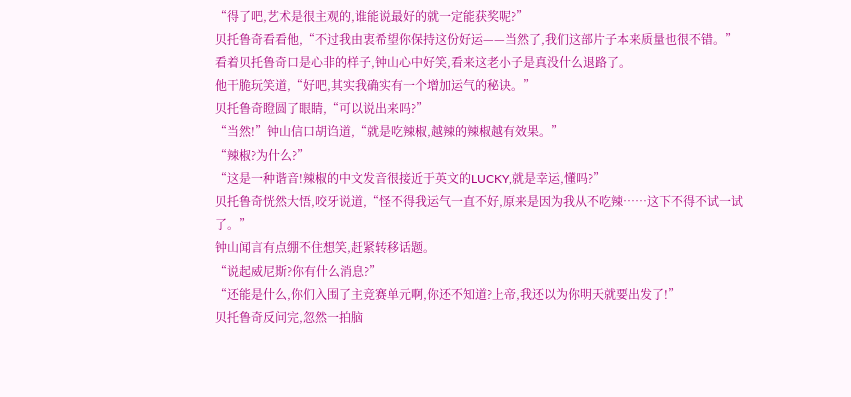“得了吧,艺术是很主观的,谁能说最好的就一定能获奖呢?”
贝托鲁奇看看他,“不过我由衷希望你保持这份好运——当然了,我们这部片子本来质量也很不错。”
看着贝托鲁奇口是心非的样子,钟山心中好笑,看来这老小子是真没什么退路了。
他干脆玩笑道,“好吧,其实我确实有一个增加运气的秘诀。”
贝托鲁奇瞪圆了眼睛,“可以说出来吗?”
“当然!”钟山信口胡诌道,“就是吃辣椒,越辣的辣椒越有效果。”
“辣椒?为什么?”
“这是一种谐音!辣椒的中文发音很接近于英文的LUCKY,就是幸运,懂吗?”
贝托鲁奇恍然大悟,咬牙说道,“怪不得我运气一直不好,原来是因为我从不吃辣……这下不得不试一试了。”
钟山闻言有点绷不住想笑,赶紧转移话题。
“说起威尼斯?你有什么消息?”
“还能是什么,你们入围了主竞赛单元啊,你还不知道?上帝,我还以为你明天就要出发了!”
贝托鲁奇反问完,忽然一拍脑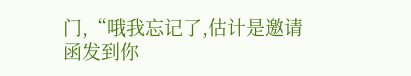门,“哦我忘记了,估计是邀请函发到你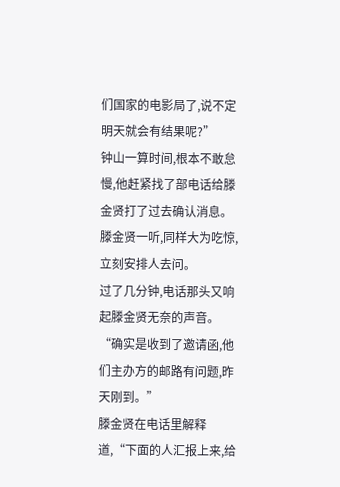们国家的电影局了,说不定明天就会有结果呢?”
钟山一算时间,根本不敢怠慢,他赶紧找了部电话给滕金贤打了过去确认消息。
滕金贤一听,同样大为吃惊,立刻安排人去问。
过了几分钟,电话那头又响起滕金贤无奈的声音。
“确实是收到了邀请函,他们主办方的邮路有问题,昨天刚到。”
滕金贤在电话里解释道,“下面的人汇报上来,给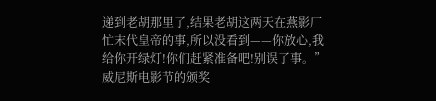递到老胡那里了,结果老胡这两天在燕影厂忙末代皇帝的事,所以没看到——你放心,我给你开绿灯!你们赶紧准备吧!别误了事。”
威尼斯电影节的颁奖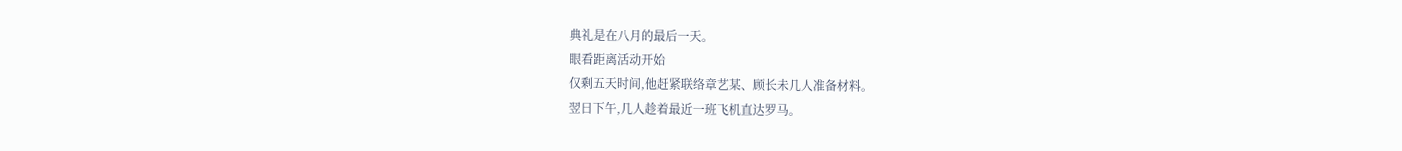典礼是在八月的最后一天。
眼看距离活动开始
仅剩五天时间,他赶紧联络章艺某、顾长未几人准备材料。
翌日下午,几人趁着最近一班飞机直达罗马。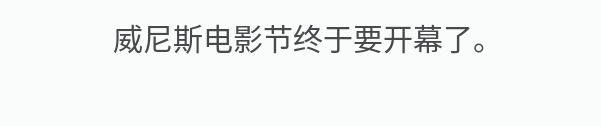威尼斯电影节终于要开幕了。